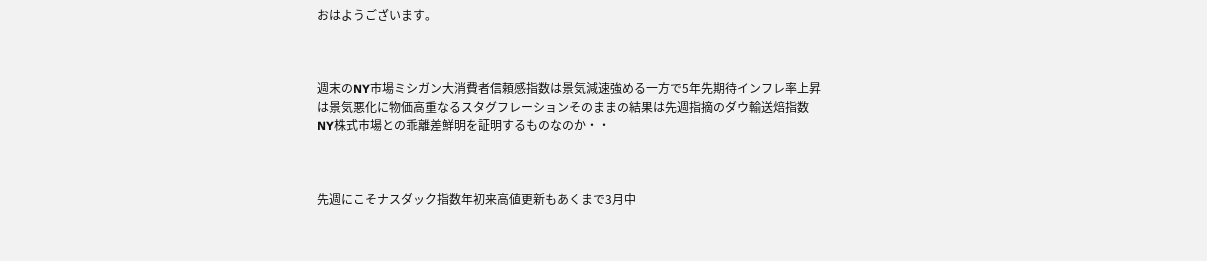おはようございます。



週末のNY市場ミシガン大消費者信頼感指数は景気減速強める一方で5年先期待インフレ率上昇は景気悪化に物価高重なるスタグフレーションそのままの結果は先週指摘のダウ輸送焙指数NY株式市場との乖離差鮮明を証明するものなのか・・



先週にこそナスダック指数年初来高値更新もあくまで3月中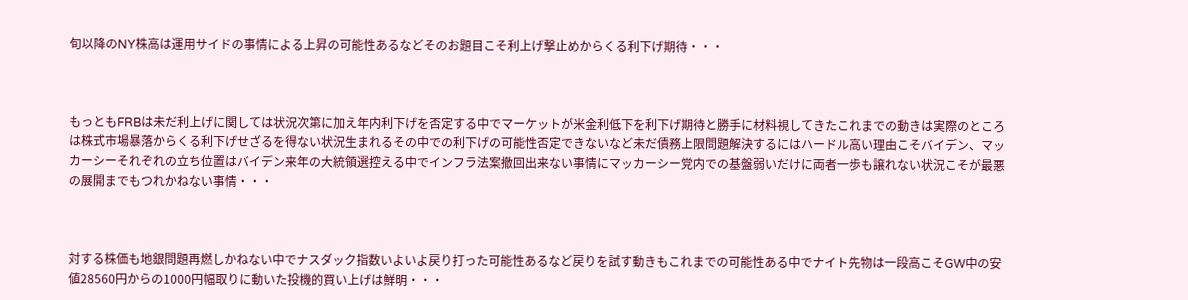旬以降のNY株高は運用サイドの事情による上昇の可能性あるなどそのお題目こそ利上げ撃止めからくる利下げ期待・・・



もっともFRBは未だ利上げに関しては状況次第に加え年内利下げを否定する中でマーケットが米金利低下を利下げ期待と勝手に材料視してきたこれまでの動きは実際のところは株式市場暴落からくる利下げせざるを得ない状況生まれるその中での利下げの可能性否定できないなど未だ債務上限問題解決するにはハードル高い理由こそバイデン、マッカーシーそれぞれの立ち位置はバイデン来年の大統領選控える中でインフラ法案撤回出来ない事情にマッカーシー党内での基盤弱いだけに両者一歩も譲れない状況こそが最悪の展開までもつれかねない事情・・・



対する株価も地銀問題再燃しかねない中でナスダック指数いよいよ戻り打った可能性あるなど戻りを試す動きもこれまでの可能性ある中でナイト先物は一段高こそGW中の安値28560円からの1000円幅取りに動いた投機的買い上げは鮮明・・・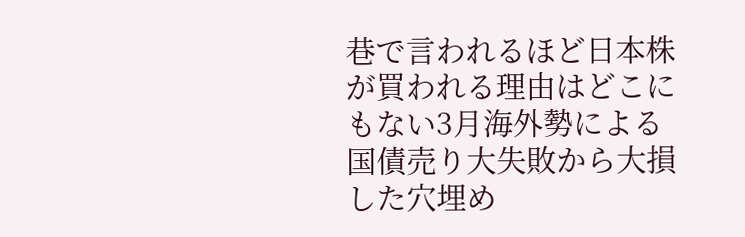巷で言われるほど日本株が買われる理由はどこにもない3月海外勢による国債売り大失敗から大損した穴埋め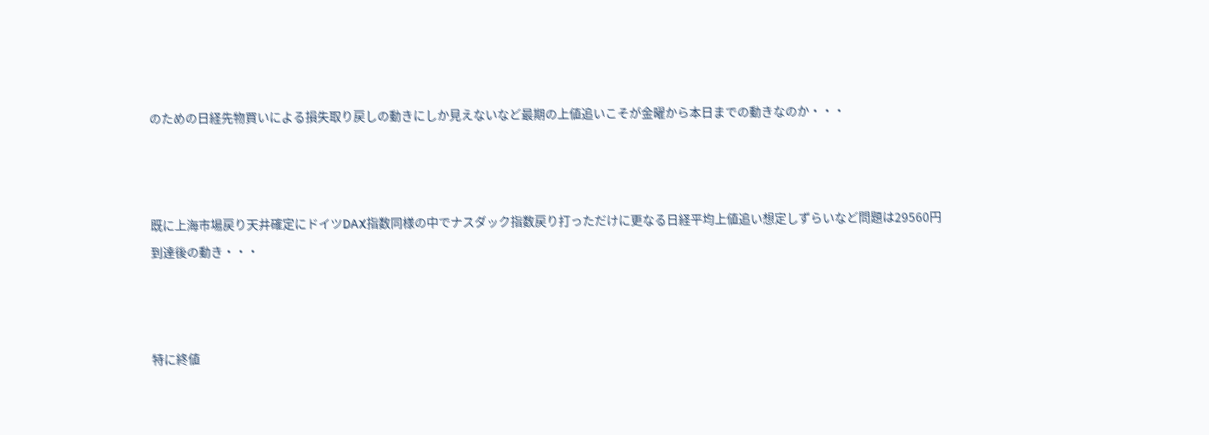のための日経先物買いによる損失取り戻しの動きにしか見えないなど最期の上値追いこそが金曜から本日までの動きなのか・・・



既に上海市場戻り天井確定にドイツDAX指数同様の中でナスダック指数戻り打っただけに更なる日経平均上値追い想定しずらいなど問題は29560円到達後の動き・・・



特に終値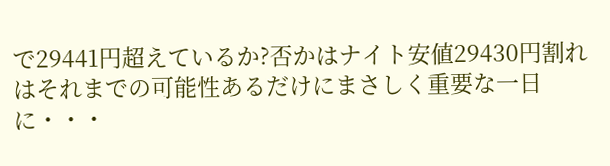で29441円超えているか?否かはナイト安値29430円割れはそれまでの可能性あるだけにまさしく重要な一日に・・・